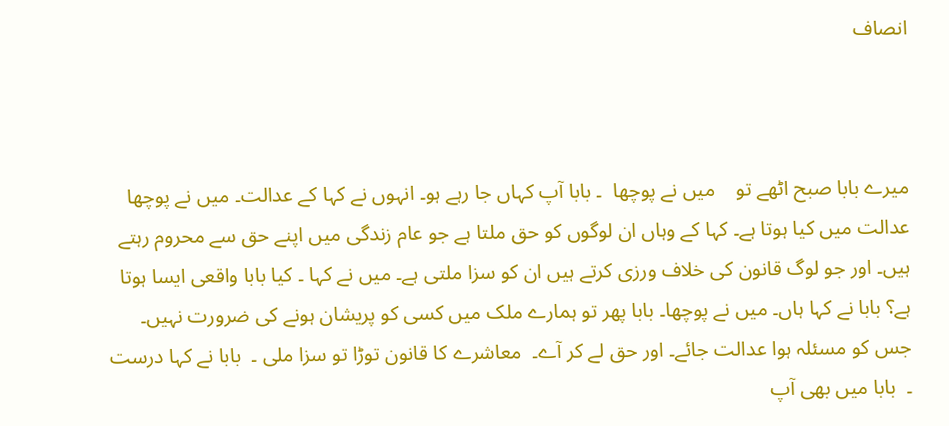انصاف



میرے بابا صبح اٹھے تو    میں نے پوچھا  ۔ بابا آپ کہاں جا رہے ہو۔ انہوں نے کہا کے عدالت۔ میں نے پوچھا عدالت میں کیا ہوتا ہے۔ کہا کے وہاں ان لوگوں کو حق ملتا ہے جو عام زندگی میں اپنے حق سے محروم رہتے ہیں۔ اور جو لوگ قانون کی خلاف ورزی کرتے ہیں ان کو سزا ملتی ہے۔ میں نے کہا ۔ کیا بابا واقعی ایسا ہوتا ہے؟ بابا نے کہا ہاں۔ میں نے پوچھا۔ بابا پھر تو ہمارے ملک میں کسی کو پریشان ہونے کی ضرورت نہیں۔ جس کو مسئلہ ہوا عدالت جائے۔ اور حق لے کر آے۔  معاشرے کا قانون توڑا تو سزا ملی ۔  بابا نے کہا درست ۔  بابا میں بھی آپ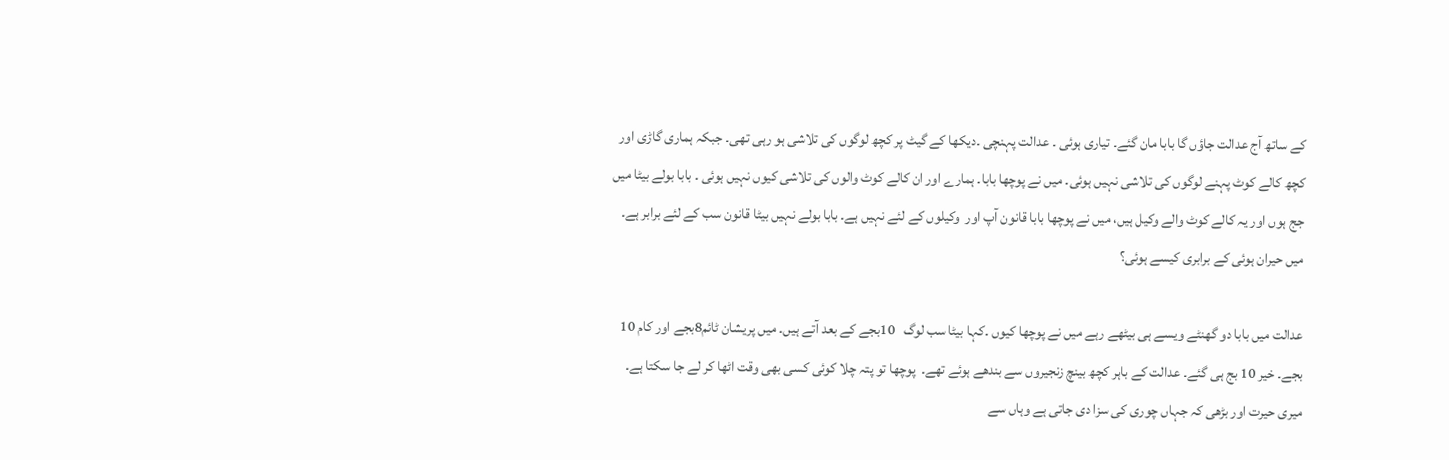کے ساتھ آج عدالت جاؤں گا بابا مان گئے۔ تیاری ہوئی ۔ عدالت پہنچی ۔دیکھا کے گیٹ پر کچھ لوگوں کی تلاشی ہو رہی تھی۔ جبکہ ہماری گاڑی اور کچھ کالے کوٹ پہنے لوگوں کی تلاشی نہیں ہوئی۔ میں نے پوچھا بابا۔ ہمارے اور ان کالے کوٹ والوں کی تلاشی کیوں نہیں ہوئی ۔ بابا بولے بیٹا میں جج ہوں اور یہ کالے کوٹ والے وکیل ہیں، میں نے پوچھا بابا قانون آپ اور  وکیلوں کے لئے نہیں ہے۔ بابا بولے نہیں بیٹا قانون سب کے لئے برابر ہے۔ میں حیران ہوئی کے برابری کیسے ہوئی؟

عدالت میں بابا دو گھنٹے ویسے ہی بیٹھے رہے میں نے پوچھا کیوں ۔کہا بیٹا سب لوگ   10بجے کے بعد آتے ہیں۔ میں پریشان ٹائم8بجے اور کام 10 بجے۔ خیر 10 بج ہی گئے۔ عدالت کے باہر کچھ بینچ زنجیروں سے بندھے ہوئے تھے۔  پوچھا تو پتہ چلا کوئی کسی بھی وقت اٹھا کر لے جا سکتا ہے۔ میری حیرت اور بڑھی کہ جہاں چوری کی سزا دی جاتی ہے وہاں سے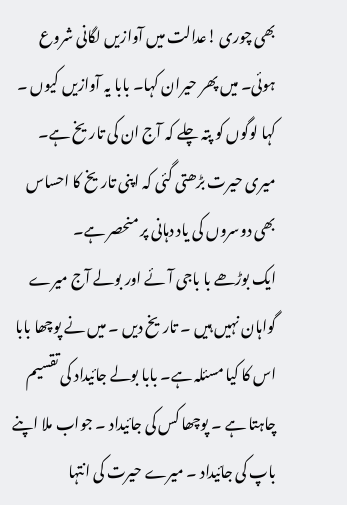بھی چوری !عدالت میں آوازیں لگانی شروع ہوئی۔ میں پھر حیران کہا۔ بابا یہ آوازیں کیوں ۔ کہا لوگوں کو پتہ چلے کہ آج ان کی تاریخ ہے۔ میری حیرت بڑھتی گئی کہ اپنی تاریخ کا احساس بھی دوسروں کی یاد دہانی پر منحصر ہے۔
ایک بوڑھے با باجی آئے اور بولے آج میرے گواہان نہیں ہیں ۔ تاریخ دیں ۔ میں نے پوچھا بابا اس کا کیا مسئلہ ہے۔ بابا بولے جائیداد کی تقسیم چاہتا ہے ۔ پوچھا کس کی جائیداد ۔ جواب ملا اپنے باپ کی جائیداد ۔ میرے حیرت کی انتہا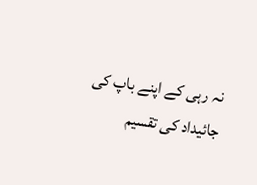نہ رہی کے اپنے باپ کی جائیداد کی تقسیم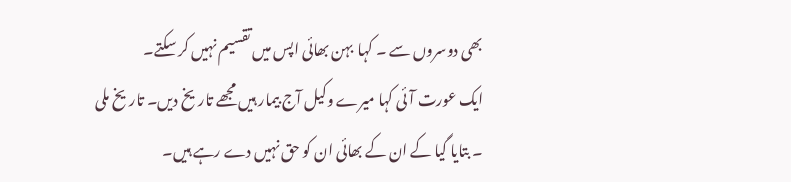بھی دوسروں سے ۔ کہا  بہن بھائی اپس میں تقسیم نہیں کر سکتے۔
ایک عورت آئی کہا میرے وکیل آج بیمار ہیں مجھے تاریخ دیں۔ تاریخ ملی ۔ بتایا گیا کے ان کے بھائی ان کو حق نہیں دے رہے ہیں۔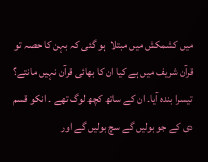میں کشمکش میں مبتلا  ہو گئی کہ بہن کا حصہ تو قرآن شریف میں ہے کیا ان کا بھائی قرآن نہیں مانتے؟
تیسرا بندہ آیا۔ ان کے ساتھ کچھ لوگ تھے ۔ انکو قسم دی کے جو بولیں گے سچ بولیں گے اور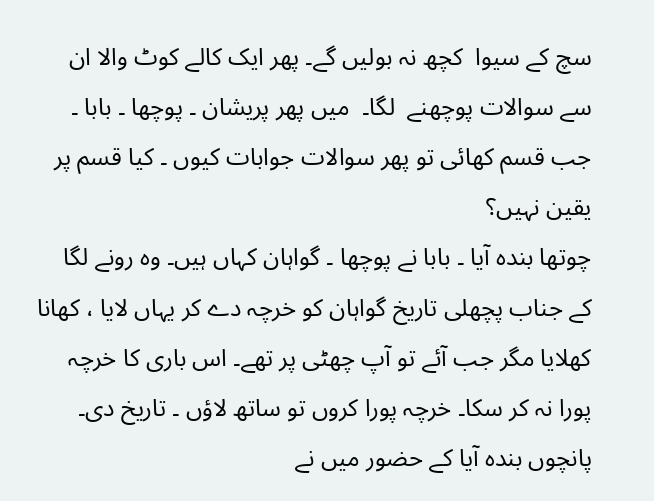سچ کے سیوا  کچھ نہ بولیں گے۔ پھر ایک کالے کوٹ والا ان سے سوالات پوچھنے  لگا۔  میں پھر پریشان ۔ پوچھا ۔ بابا ۔ جب قسم کھائی تو پھر سوالات جوابات کیوں ۔ کیا قسم پر یقین نہیں؟
چوتھا بندہ آیا ۔ بابا نے پوچھا ۔ گواہان کہاں ہیں۔ وہ رونے لگا کے جناب پچھلی تاریخ گواہان کو خرچہ دے کر یہاں لایا ، کھانا کھلایا مگر جب آئے تو آپ چھٹی پر تھے۔ اس باری کا خرچہ پورا نہ کر سکا۔ خرچہ پورا کروں تو ساتھ لاؤں ۔ تاریخ دی۔
پانچوں بندہ آیا کے حضور میں نے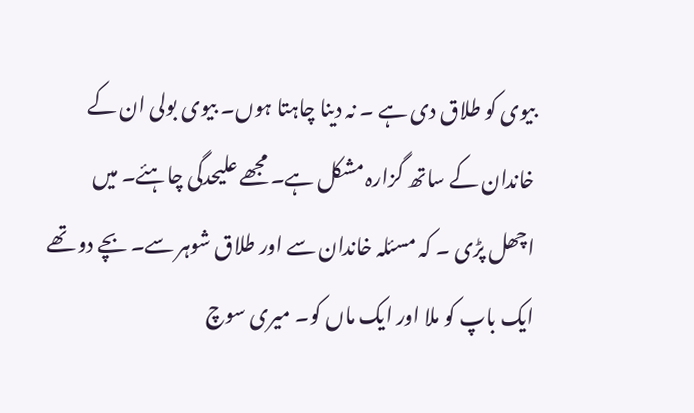بیوی کو طلاق دی ہے ۔ نہ دینا چاہتا ہوں۔ بیوی بولی ان کے خاندان کے ساتھ گزارہ مشکل ہے۔ مجھے علیحدگی چاہئے۔ میں اچھل پڑی ۔ کہ مسئلہ خاندان سے اور طلاق شوہر سے۔ بچے دو تھے ایک باپ کو ملا اور ایک ماں کو۔ میری سوچ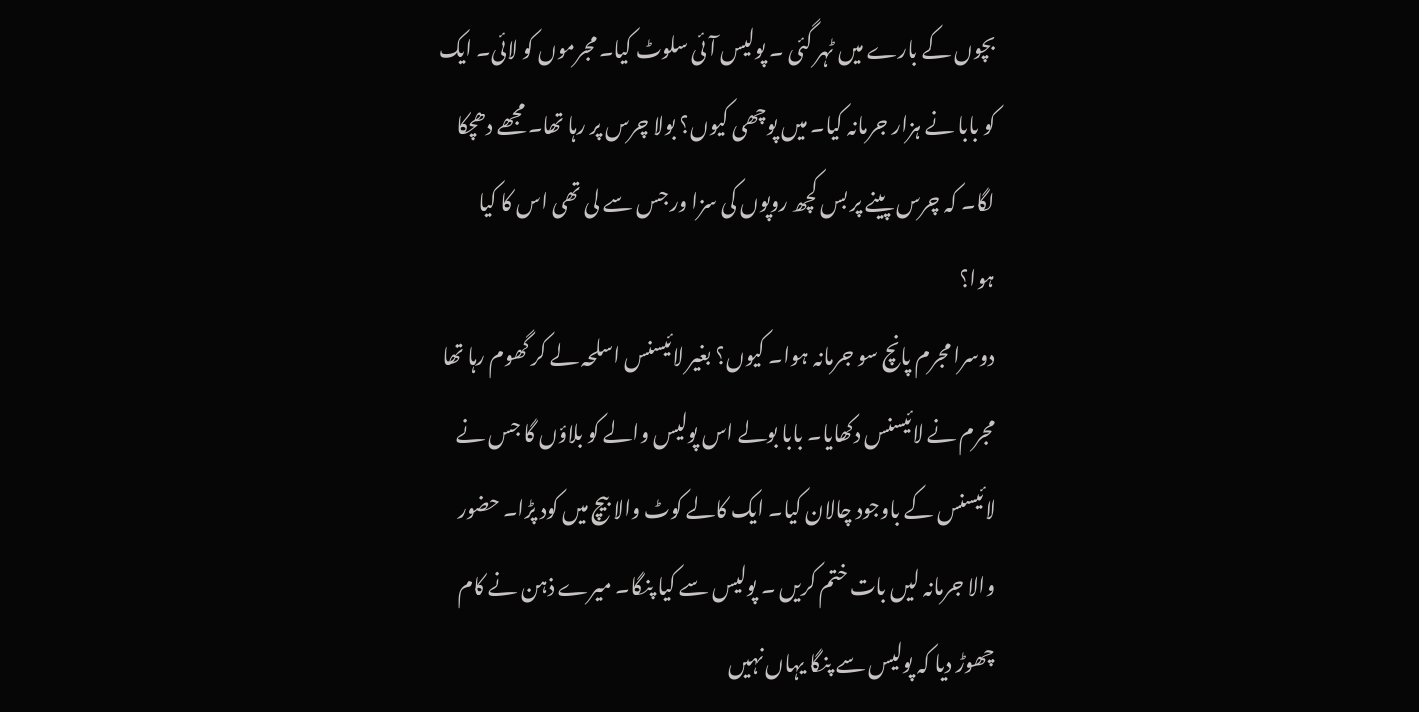بچوں کے بارے میں ٹہر گئی ۔ پولیس آئی سلوٹ کیا۔ مجرموں کو لائی۔ ایک کو بابا نے ہزار جرمانہ کیا۔ میں پوچھی کیوں؟ بولا چرس پر رہا تھا۔ مجھے دھچکا لگا۔ کہ چرس پینے پر بس کچھ روپوں کی سزا ور جس سے لی تھی اس کا کیا ہوا؟
دوسرا مجرم پانچ سو جرمانہ ہوا۔ کیوں؟ بغیر لائیسنس اسلحہ لے کر گھوم رہا تھا مجرم نے لائیسنس دکھایا۔ بابا بولے اس پولیس والے کو بلاؤں گا جس نے لائیسنس کے باوجود چالان کیا۔ ایک کالے کوٹ والا بیچ میں کود پڑا۔ حضور والا جرمانہ لیں بات ختم کریں ۔ پولیس سے کیا پنگا۔ میرے ذہن نے کام  چھوڑ دیا کہ پولیس سے پنگا یہاں نہیں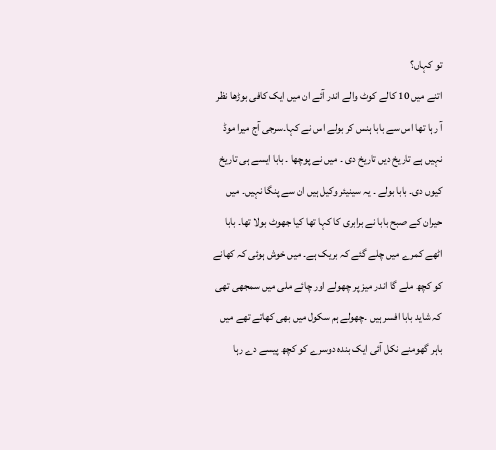تو کہاں؟
اتنے میں 10 کالے کوٹ والے اندر آئے ان میں ایک کافی بوڑھا نظر آ رہا تھا اس سے بابا ہنس کر بولے اس نے کہا۔سرجی آج میرا موڈ نہیں ہے تاریخ دیں تاریخ دی ۔ میں نے پوچھا ۔ بابا ایسے ہی تاریخ کیوں دی۔ بابا بولے ۔ یہ سینیئر وکیل ہیں ان سے پنگا نہیں۔ میں حیران کے صبح بابا نے برابری کا کہا تھا کیا جھوٹ بولا تھا۔ بابا اٹھے کمرے میں چلے گئے کہ بریک ہے۔ میں خوش ہوئی کہ کھانے کو کچھ ملے گا اندر میز پر چھولے اور چائے ملی میں سمجھی تھی کہ شاید بابا افسر ہیں ۔چھولے ہم سکول میں بھی کھاتے تھے میں باہر گھومنے نکل آئی ایک بندہ دوسرے کو کچھ پیسے دے رہا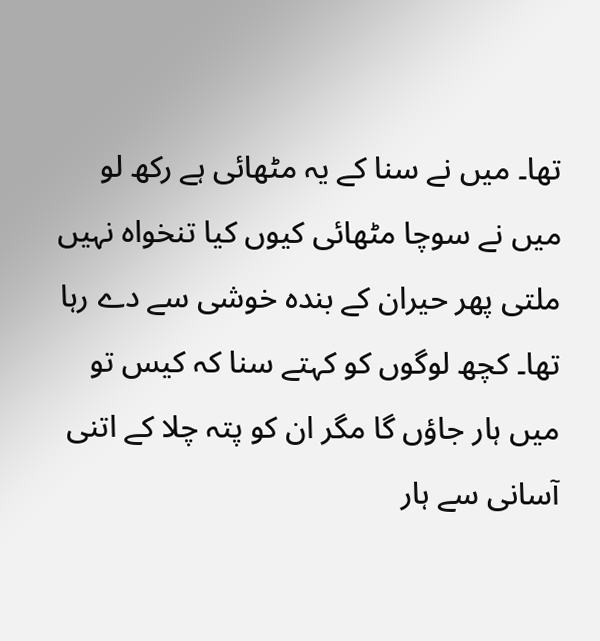تھا۔ میں نے سنا کے یہ مٹھائی ہے رکھ لو میں نے سوچا مٹھائی کیوں کیا تنخواہ نہیں ملتی پھر حیران کے بندہ خوشی سے دے رہا تھا۔ کچھ لوگوں کو کہتے سنا کہ کیس تو میں ہار جاؤں گا مگر ان کو پتہ چلا کے اتنی آسانی سے ہار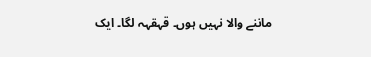ماننے والا نہیں ہوں۔ قہقہہ لگا۔ ایک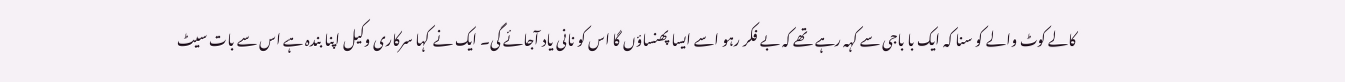کالے کوٹ والے کو سنا کہ ایک با باجی سے کہہ رہے تھے کہ بے فکر رہو اسے ایسا پھنساؤں گا اس کو نانی یاد آجائے گی۔ ایک نے کہا سرکاری وکیل اپنا بندہ ہے اس سے بات سیٹ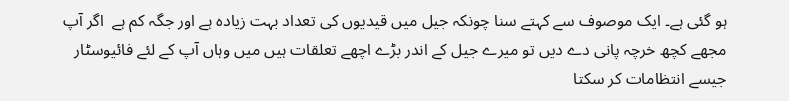ہو گئی ہے۔ ایک موصوف سے کہتے سنا چونکہ جیل میں قیدیوں کی تعداد بہت زیادہ ہے اور جگہ کم ہے  اگر آپ مجھے کچھ خرچہ پانی دے دیں تو میرے جیل کے اندر بڑے اچھے تعلقات ہیں میں وہاں آپ کے لئے فائیوسٹار جیسے انتظامات کر سکتا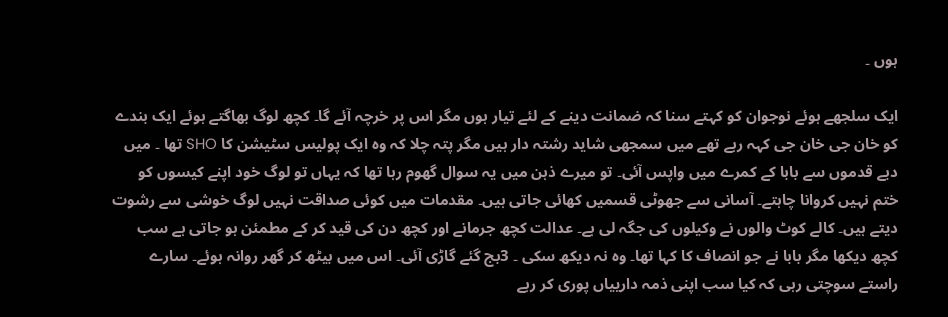ہوں ۔

ایک سلجھے ہوئے نوجوان کو کہتے سنا کہ ضمانت دینے کے لئے تیار ہوں مگر اس پر خرچہ آئے گا۔ کچھ لوگ بھاگتے ہوئے ایک بندے کو خان جی خان جی کہہ رہے تھے میں سمجھی شاید رشتہ دار ہیں مگر پتہ چلا کہ وہ ایک پولیس سٹیشن کا SHO تھا ۔ میں دبے قدموں سے بابا کے کمرے میں واپس آئی۔ تو میرے ذہن میں یہ سوال گھوم رہا تھا کہ یہاں تو لوگ خود اپنے کیسوں کو ختم نہیں کروانا چاہتے۔ آسانی سے جھوٹی قسمیں کھائی جاتی ہیں۔ مقدمات میں کوئی صداقت نہیں لوگ خوشی سے رشوت دیتے ہیں۔ کالے کوٹ والوں نے وکیلوں کی جگہ لی ہے۔ عدالت کچھ جرمانے اور کچھ دن کی قید کر کے مطمئن ہو جاتی ہے سب کچھ دیکھا مگر بابا نے جو انصاف کا کہا تھا۔ وہ نہ دیکھ سکی ۔ 3بج گئے گاڑی آئی۔ اس میں بیٹھ کر گھر روانہ ہوئے۔ سارے راستے سوچتی رہی کہ کیا سب اپنی ذمہ دارییاں پوری کر رہے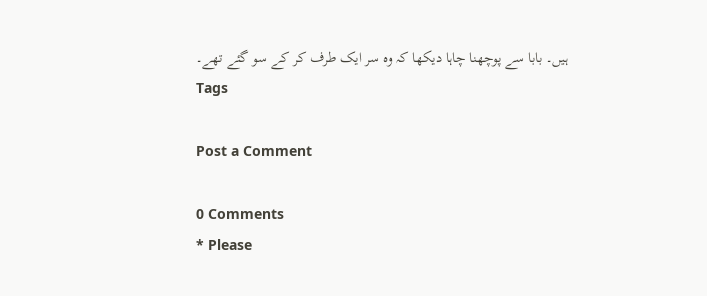ہیں۔ بابا سے پوچھنا چاہا دیکھا کہ وہ سر ایک طرف کر کے سو گئے تھے۔
Tags

Post a Comment

0 Comments
* Please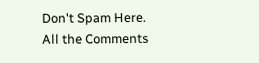Don't Spam Here. All the Comments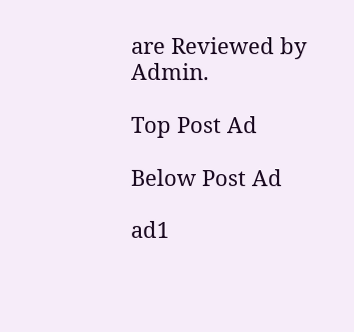are Reviewed by Admin.

Top Post Ad

Below Post Ad

ad1